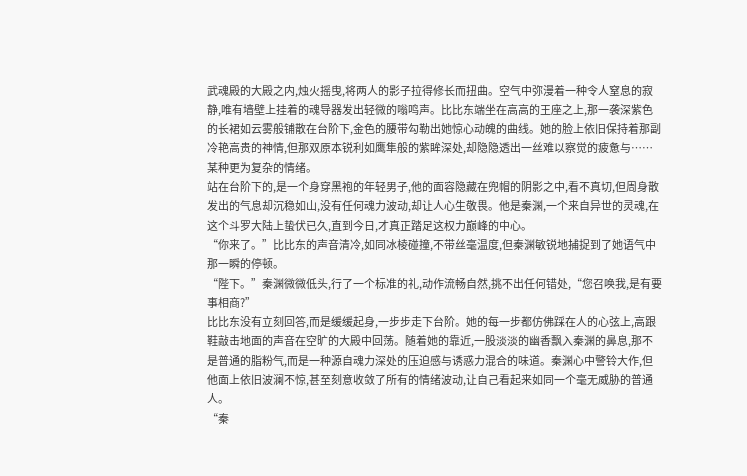武魂殿的大殿之内,烛火摇曳,将两人的影子拉得修长而扭曲。空气中弥漫着一种令人窒息的寂静,唯有墙壁上挂着的魂导器发出轻微的嗡鸣声。比比东端坐在高高的王座之上,那一袭深紫色的长裙如云雾般铺散在台阶下,金色的腰带勾勒出她惊心动魄的曲线。她的脸上依旧保持着那副冷艳高贵的神情,但那双原本锐利如鹰隼般的紫眸深处,却隐隐透出一丝难以察觉的疲惫与……某种更为复杂的情绪。
站在台阶下的,是一个身穿黑袍的年轻男子,他的面容隐藏在兜帽的阴影之中,看不真切,但周身散发出的气息却沉稳如山,没有任何魂力波动,却让人心生敬畏。他是秦渊,一个来自异世的灵魂,在这个斗罗大陆上蛰伏已久,直到今日,才真正踏足这权力巅峰的中心。
“你来了。”比比东的声音清冷,如同冰棱碰撞,不带丝毫温度,但秦渊敏锐地捕捉到了她语气中那一瞬的停顿。
“陛下。”秦渊微微低头,行了一个标准的礼,动作流畅自然,挑不出任何错处,“您召唤我,是有要事相商?”
比比东没有立刻回答,而是缓缓起身,一步步走下台阶。她的每一步都仿佛踩在人的心弦上,高跟鞋敲击地面的声音在空旷的大殿中回荡。随着她的靠近,一股淡淡的幽香飘入秦渊的鼻息,那不是普通的脂粉气,而是一种源自魂力深处的压迫感与诱惑力混合的味道。秦渊心中警铃大作,但他面上依旧波澜不惊,甚至刻意收敛了所有的情绪波动,让自己看起来如同一个毫无威胁的普通人。
“秦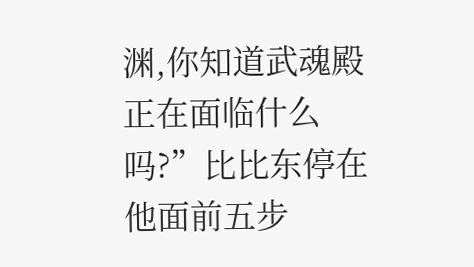渊,你知道武魂殿正在面临什么吗?”比比东停在他面前五步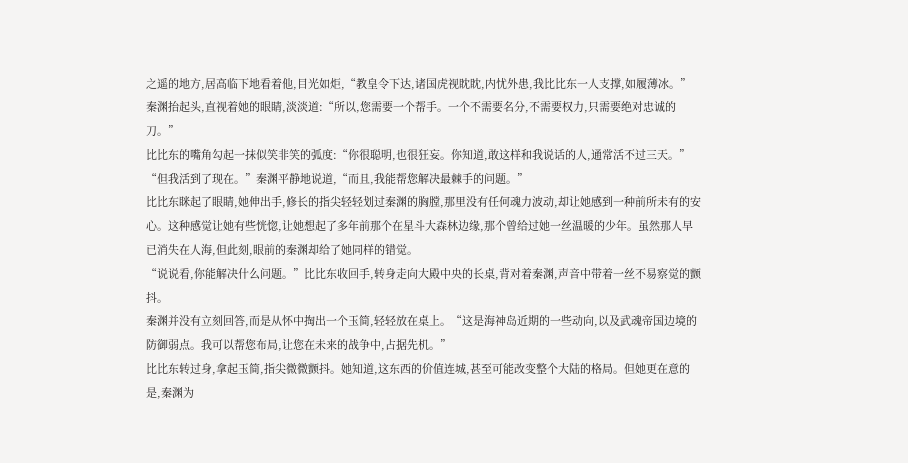之遥的地方,居高临下地看着他,目光如炬,“教皇令下达,诸国虎视眈眈,内忧外患,我比比东一人支撑,如履薄冰。”
秦渊抬起头,直视着她的眼睛,淡淡道:“所以,您需要一个帮手。一个不需要名分,不需要权力,只需要绝对忠诚的刀。”
比比东的嘴角勾起一抹似笑非笑的弧度:“你很聪明,也很狂妄。你知道,敢这样和我说话的人,通常活不过三天。”
“但我活到了现在。”秦渊平静地说道,“而且,我能帮您解决最棘手的问题。”
比比东眯起了眼睛,她伸出手,修长的指尖轻轻划过秦渊的胸膛,那里没有任何魂力波动,却让她感到一种前所未有的安心。这种感觉让她有些恍惚,让她想起了多年前那个在星斗大森林边缘,那个曾给过她一丝温暖的少年。虽然那人早已消失在人海,但此刻,眼前的秦渊却给了她同样的错觉。
“说说看,你能解决什么问题。”比比东收回手,转身走向大殿中央的长桌,背对着秦渊,声音中带着一丝不易察觉的颤抖。
秦渊并没有立刻回答,而是从怀中掏出一个玉简,轻轻放在桌上。“这是海神岛近期的一些动向,以及武魂帝国边境的防御弱点。我可以帮您布局,让您在未来的战争中,占据先机。”
比比东转过身,拿起玉简,指尖微微颤抖。她知道,这东西的价值连城,甚至可能改变整个大陆的格局。但她更在意的是,秦渊为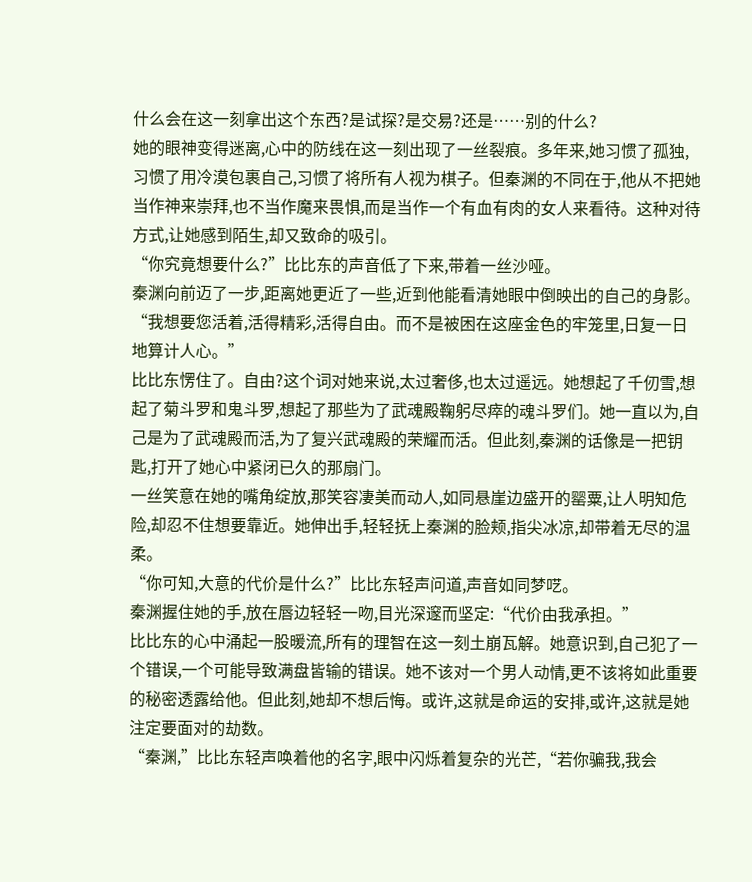什么会在这一刻拿出这个东西?是试探?是交易?还是……别的什么?
她的眼神变得迷离,心中的防线在这一刻出现了一丝裂痕。多年来,她习惯了孤独,习惯了用冷漠包裹自己,习惯了将所有人视为棋子。但秦渊的不同在于,他从不把她当作神来崇拜,也不当作魔来畏惧,而是当作一个有血有肉的女人来看待。这种对待方式,让她感到陌生,却又致命的吸引。
“你究竟想要什么?”比比东的声音低了下来,带着一丝沙哑。
秦渊向前迈了一步,距离她更近了一些,近到他能看清她眼中倒映出的自己的身影。“我想要您活着,活得精彩,活得自由。而不是被困在这座金色的牢笼里,日复一日地算计人心。”
比比东愣住了。自由?这个词对她来说,太过奢侈,也太过遥远。她想起了千仞雪,想起了菊斗罗和鬼斗罗,想起了那些为了武魂殿鞠躬尽瘁的魂斗罗们。她一直以为,自己是为了武魂殿而活,为了复兴武魂殿的荣耀而活。但此刻,秦渊的话像是一把钥匙,打开了她心中紧闭已久的那扇门。
一丝笑意在她的嘴角绽放,那笑容凄美而动人,如同悬崖边盛开的罂粟,让人明知危险,却忍不住想要靠近。她伸出手,轻轻抚上秦渊的脸颊,指尖冰凉,却带着无尽的温柔。
“你可知,大意的代价是什么?”比比东轻声问道,声音如同梦呓。
秦渊握住她的手,放在唇边轻轻一吻,目光深邃而坚定:“代价由我承担。”
比比东的心中涌起一股暖流,所有的理智在这一刻土崩瓦解。她意识到,自己犯了一个错误,一个可能导致满盘皆输的错误。她不该对一个男人动情,更不该将如此重要的秘密透露给他。但此刻,她却不想后悔。或许,这就是命运的安排,或许,这就是她注定要面对的劫数。
“秦渊,”比比东轻声唤着他的名字,眼中闪烁着复杂的光芒,“若你骗我,我会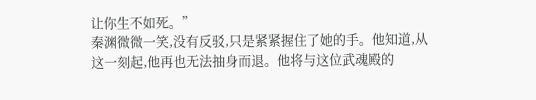让你生不如死。”
秦渊微微一笑,没有反驳,只是紧紧握住了她的手。他知道,从这一刻起,他再也无法抽身而退。他将与这位武魂殿的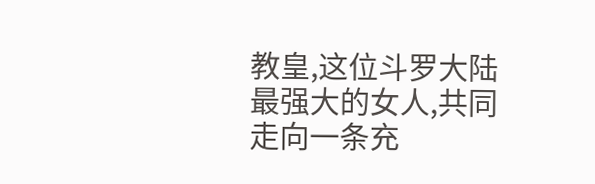教皇,这位斗罗大陆最强大的女人,共同走向一条充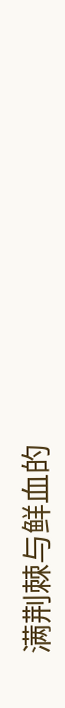满荆棘与鲜血的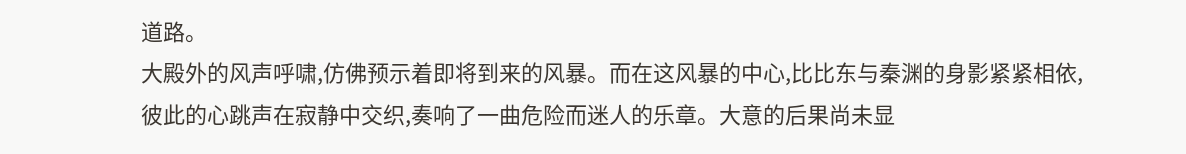道路。
大殿外的风声呼啸,仿佛预示着即将到来的风暴。而在这风暴的中心,比比东与秦渊的身影紧紧相依,彼此的心跳声在寂静中交织,奏响了一曲危险而迷人的乐章。大意的后果尚未显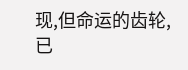现,但命运的齿轮,已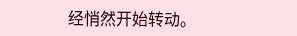经悄然开始转动。